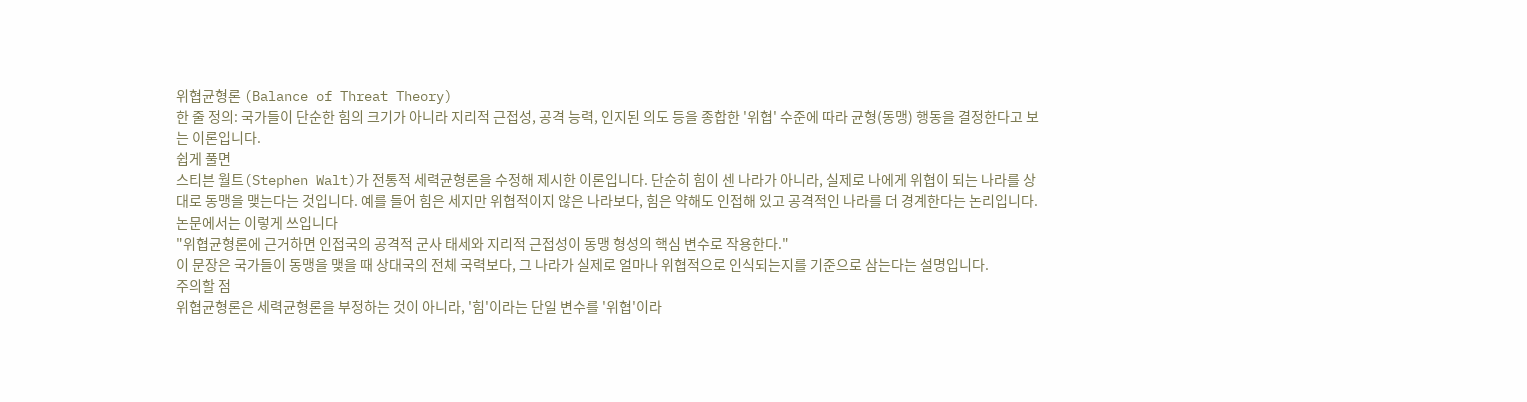위협균형론 (Balance of Threat Theory)
한 줄 정의: 국가들이 단순한 힘의 크기가 아니라 지리적 근접성, 공격 능력, 인지된 의도 등을 종합한 '위협' 수준에 따라 균형(동맹) 행동을 결정한다고 보는 이론입니다.
쉽게 풀면
스티븐 월트(Stephen Walt)가 전통적 세력균형론을 수정해 제시한 이론입니다. 단순히 힘이 센 나라가 아니라, 실제로 나에게 위협이 되는 나라를 상대로 동맹을 맺는다는 것입니다. 예를 들어 힘은 세지만 위협적이지 않은 나라보다, 힘은 약해도 인접해 있고 공격적인 나라를 더 경계한다는 논리입니다.
논문에서는 이렇게 쓰입니다
"위협균형론에 근거하면 인접국의 공격적 군사 태세와 지리적 근접성이 동맹 형성의 핵심 변수로 작용한다."
이 문장은 국가들이 동맹을 맺을 때 상대국의 전체 국력보다, 그 나라가 실제로 얼마나 위협적으로 인식되는지를 기준으로 삼는다는 설명입니다.
주의할 점
위협균형론은 세력균형론을 부정하는 것이 아니라, '힘'이라는 단일 변수를 '위협'이라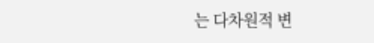는 다차원적 변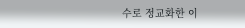수로 정교화한 이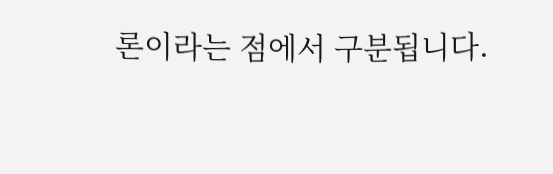론이라는 점에서 구분됩니다.